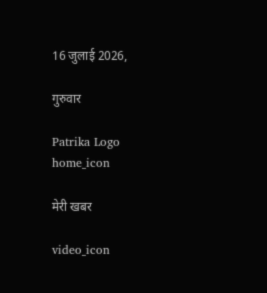16 जुलाई 2026,

गुरुवार

Patrika Logo
home_icon

मेरी खबर

video_icon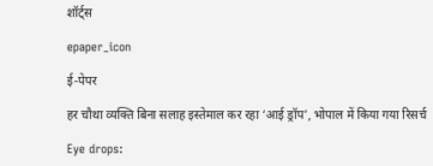शॉर्ट्स

epaper_icon

ई-पेपर

हर चौथा व्यक्ति बिना सलाह इस्तेमाल कर रहा ‘आई ड्रॉप’, भोपाल में किया गया रिसर्च

Eye drops: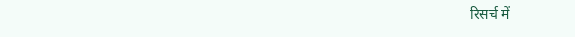रिसर्च में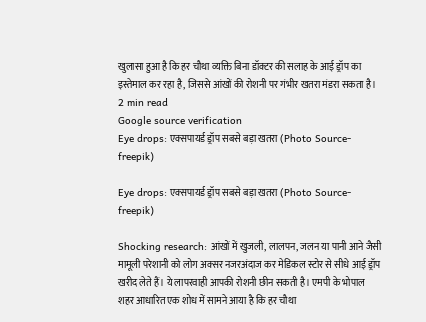खुलासा हुआ है कि हर चौथा व्यक्ति बिना डॉक्टर की सलाह के आई ड्रॉप का इस्तेमाल कर रहा है, जिससे आंखों की रोशनी पर गंभीर खतरा मंडरा सकता है।
2 min read
Google source verification
Eye drops: एक्सपायर्ड ड्रॉप सबसे बड़ा खतरा (Photo Source- freepik)

Eye drops: एक्सपायर्ड ड्रॉप सबसे बड़ा खतरा (Photo Source- freepik)

Shocking research: आंखों में खुजली, लालपन, जलन या पानी आने जैसी मामूली परेशानी को लोग अक्सर नजरअंदाज कर मेडिकल स्टोर से सीधे आई ड्रॉप खरीद लेते हैं। ये लापरवाही आपकी रोशनी छीन सकती है। एमपी के भोपाल शहर आधारित एक शोध में सामने आया है कि हर चौथा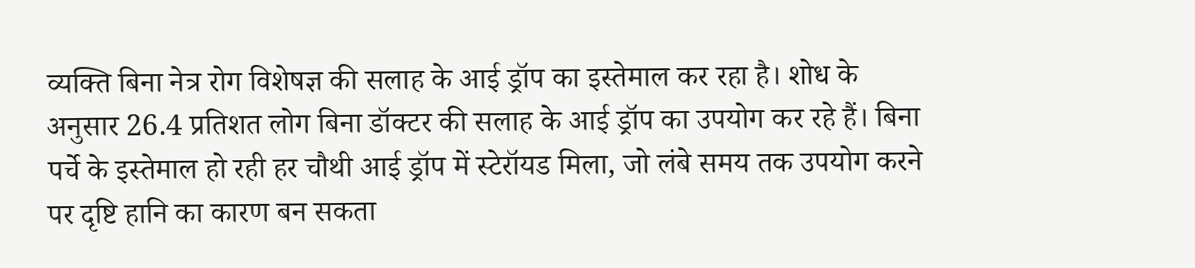व्यक्ति बिना नेत्र रोग विशेषज्ञ की सलाह के आई ड्रॉप का इस्तेमाल कर रहा है। शोध के अनुसार 26.4 प्रतिशत लोग बिना डॉक्टर की सलाह के आई ड्रॉप का उपयोग कर रहे हैं। बिना पर्चे के इस्तेमाल हो रही हर चौथी आई ड्रॉप में स्टेरॉयड मिला, जो लंबे समय तक उपयोग करने पर दृष्टि हानि का कारण बन सकता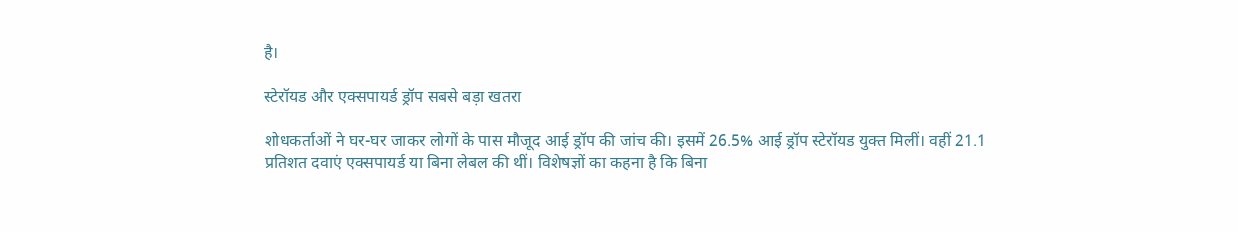है।

स्टेरॉयड और एक्सपायर्ड ड्रॉप सबसे बड़ा खतरा

शोधकर्ताओं ने घर-घर जाकर लोगों के पास मौजूद आई ड्रॉप की जांच की। इसमें 26.5% आई ड्रॉप स्टेरॉयड युक्त मिलीं। वहीं 21.1 प्रतिशत दवाएं एक्सपायर्ड या बिना लेबल की थीं। विशेषज्ञों का कहना है कि बिना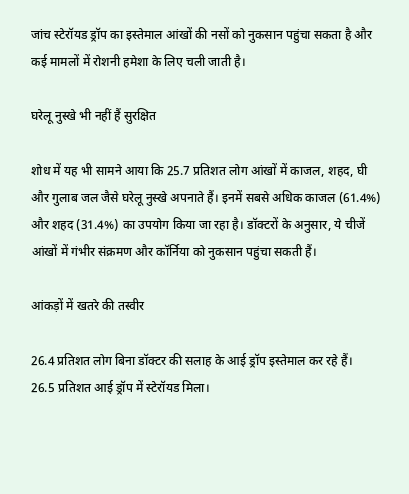जांच स्टेरॉयड ड्रॉप का इस्तेमाल आंखों की नसों को नुकसान पहुंचा सकता है और कई मामलों में रोशनी हमेशा के लिए चली जाती है।

घरेलू नुस्खे भी नहीं हैं सुरक्षित

शोध में यह भी सामने आया कि 25.7 प्रतिशत लोग आंखों में काजल, शहद, घी और गुलाब जल जैसे घरेलू नुस्खे अपनाते हैं। इनमें सबसे अधिक काजल (61.4%) और शहद (31.4%) का उपयोग किया जा रहा है। डॉक्टरों के अनुसार, ये चीजें आंखों में गंभीर संक्रमण और कॉर्निया को नुकसान पहुंचा सकती हैं।

आंकड़ों में खतरे की तस्वीर

26.4 प्रतिशत लोग बिना डॉक्टर की सलाह के आई ड्रॉप इस्तेमाल कर रहे हैं।
26.5 प्रतिशत आई ड्रॉप में स्टेरॉयड मिला।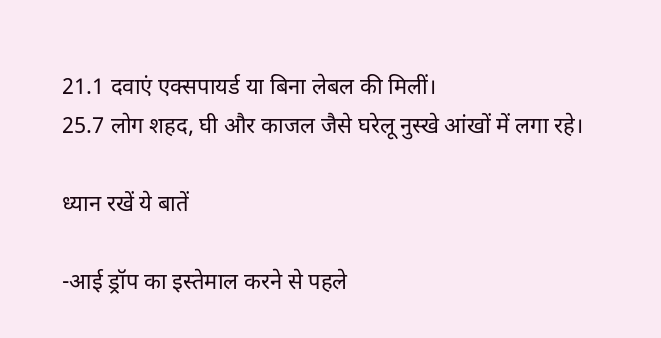21.1 दवाएं एक्सपायर्ड या बिना लेबल की मिलीं।
25.7 लोग शहद, घी और काजल जैसे घरेलू नुस्खे आंखों में लगा रहे।

ध्यान रखें ये बातें

-आई ड्रॉप का इस्तेमाल करने से पहले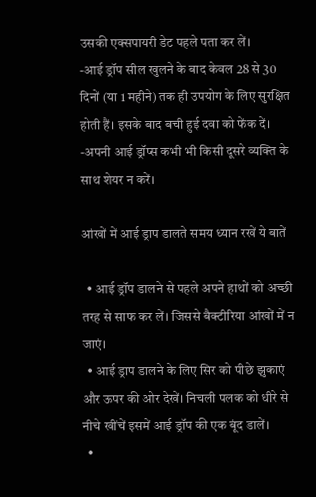उसकी एक्सपायरी डेट पहले पता कर लें।
-आई ड्रॉप सील खुलने के बाद केवल 28 से 30 दिनों (या 1 महीने) तक ही उपयोग के लिए सुरक्षित होती हैं। इसके बाद बची हुई दवा को फेंक दें।
-अपनी आई ड्रॉप्स कभी भी किसी दूसरे व्यक्ति के साथ शेयर न करें।

आंखों में आई ड्राप डालते समय ध्यान रखें ये बातें

  • आई ड्रॉप डालने से पहले अपने हाथों को अच्छी तरह से साफ कर लें। जिससे बैक्टीरिया आंखों में न जाएं।
  • आई ड्राप डालने के लिए सिर को पीछे झुकाएं और ऊपर की ओर देखें। निचली पलक को धीरे से नीचे खींचें इसमें आई ड्रॉप की एक बूंद डालें।
  •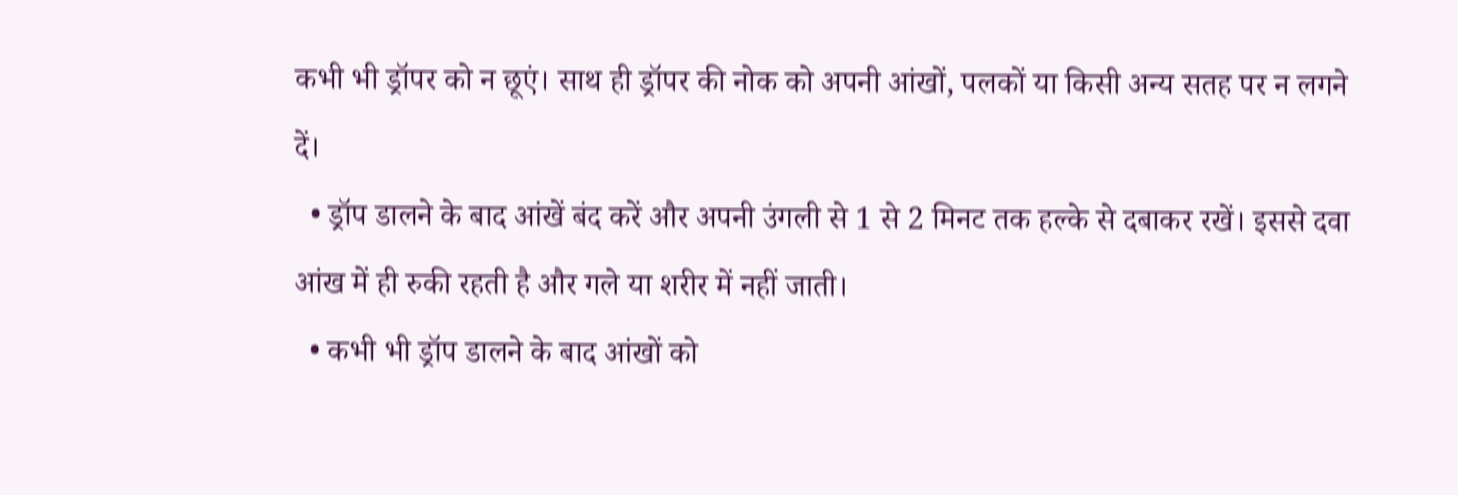कभी भी ड्रॉपर को न छूएं। साथ ही ड्रॉपर की नोक को अपनी आंखों, पलकों या किसी अन्य सतह पर न लगने दें।
  • ड्रॉप डालने के बाद आंखें बंद करें और अपनी उंगली से 1 से 2 मिनट तक हल्के से दबाकर रखें। इससे दवा आंख में ही रुकी रहती है और गले या शरीर में नहीं जाती।
  • कभी भी ड्रॉप डालने के बाद आंखों को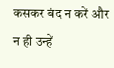कसकर बंद न करें और न ही उन्हें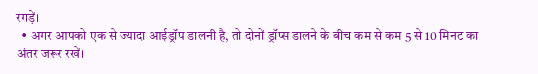रगड़ें।
  • अगर आपको एक से ज्यादा आईड्रॉप डालनी है, तो दोनों ड्रॉप्स डालने के बीच कम से कम 5 से 10 मिनट का अंतर जरूर रखें।